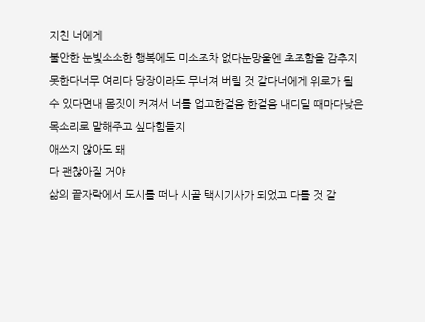지친 너에게
불안한 눈빛소소한 행복에도 미소조차 없다눈망울엔 초조함을 감추지 못한다너무 여리다 당장이라도 무너져 버릴 것 같다너에게 위로가 될 수 있다면내 몸짓이 커져서 너를 업고한걸음 한걸음 내디딜 때마다낮은 목소리로 말해주고 싶다힘들지
애쓰지 않아도 돼
다 괜찮아질 거야
삶의 끝자락에서 도시를 떠나 시골 택시기사가 되었고 다를 것 같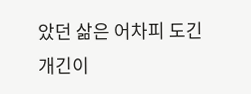았던 삶은 어차피 도긴개긴이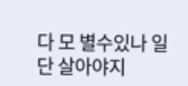다 모 별수있나 일단 살아야지